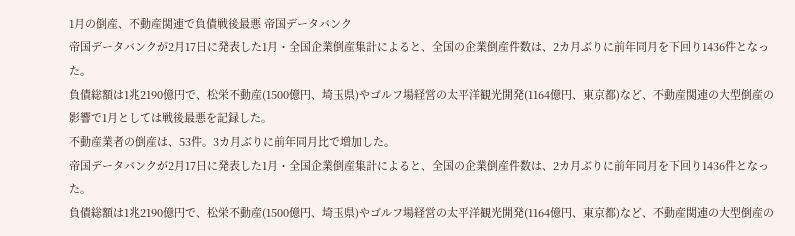1月の倒産、不動産関連で負債戦後最悪 帝国データバンク
帝国データバンクが2月17日に発表した1月・全国企業倒産集計によると、全国の企業倒産件数は、2カ月ぶりに前年同月を下回り1436件となった。
負債総額は1兆2190億円で、松栄不動産(1500億円、埼玉県)やゴルフ場経営の太平洋観光開発(1164億円、東京都)など、不動産関連の大型倒産の影響で1月としては戦後最悪を記録した。
不動産業者の倒産は、53件。3カ月ぶりに前年同月比で増加した。
帝国データバンクが2月17日に発表した1月・全国企業倒産集計によると、全国の企業倒産件数は、2カ月ぶりに前年同月を下回り1436件となった。
負債総額は1兆2190億円で、松栄不動産(1500億円、埼玉県)やゴルフ場経営の太平洋観光開発(1164億円、東京都)など、不動産関連の大型倒産の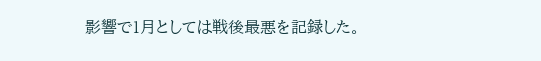影響で1月としては戦後最悪を記録した。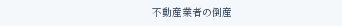不動産業者の倒産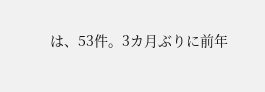は、53件。3カ月ぶりに前年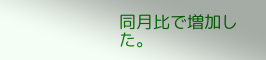同月比で増加した。